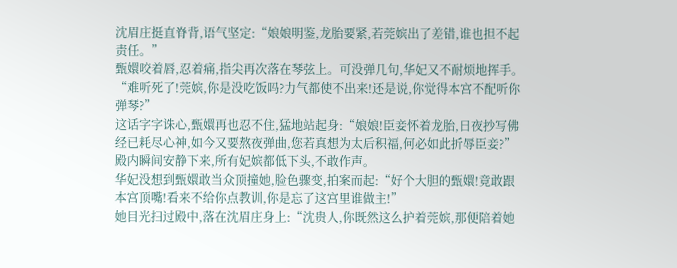沈眉庄挺直脊背,语气坚定:“娘娘明鉴,龙胎要紧,若莞嫔出了差错,谁也担不起责任。”
甄嬛咬着唇,忍着痛,指尖再次落在琴弦上。可没弹几句,华妃又不耐烦地挥手。
“难听死了!莞嫔,你是没吃饭吗?力气都使不出来!还是说,你觉得本宫不配听你弹琴?”
这话字字诛心,甄嬛再也忍不住,猛地站起身:“娘娘!臣妾怀着龙胎,日夜抄写佛经已耗尽心神,如今又要熬夜弹曲,您若真想为太后积福,何必如此折辱臣妾?”
殿内瞬间安静下来,所有妃嫔都低下头,不敢作声。
华妃没想到甄嬛敢当众顶撞她,脸色骤变,拍案而起:“好个大胆的甄嬛!竟敢跟本宫顶嘴!看来不给你点教训,你是忘了这宫里谁做主!”
她目光扫过殿中,落在沈眉庄身上:“沈贵人,你既然这么护着莞嫔,那便陪着她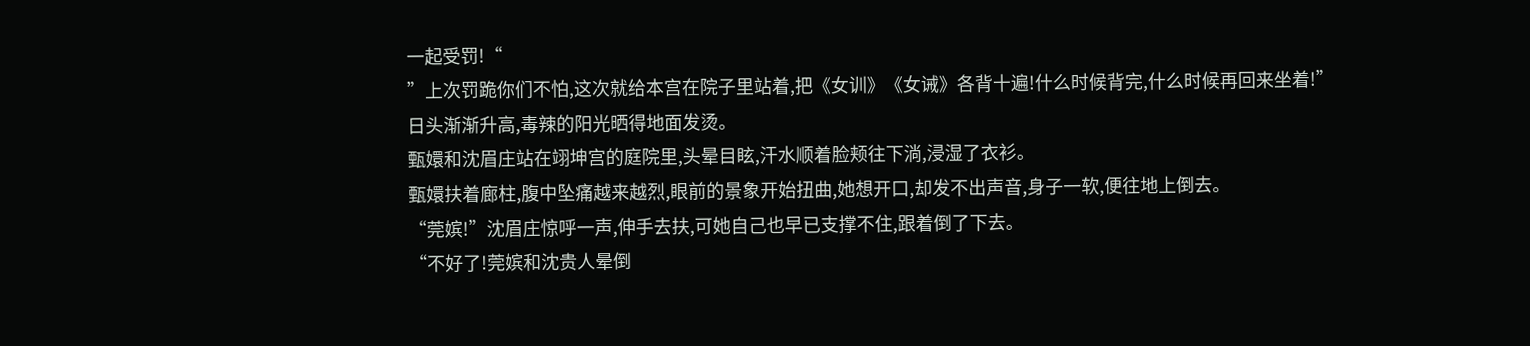一起受罚!“
”上次罚跪你们不怕,这次就给本宫在院子里站着,把《女训》《女诫》各背十遍!什么时候背完,什么时候再回来坐着!”
日头渐渐升高,毒辣的阳光晒得地面发烫。
甄嬛和沈眉庄站在翊坤宫的庭院里,头晕目眩,汗水顺着脸颊往下淌,浸湿了衣衫。
甄嬛扶着廊柱,腹中坠痛越来越烈,眼前的景象开始扭曲,她想开口,却发不出声音,身子一软,便往地上倒去。
“莞嫔!”沈眉庄惊呼一声,伸手去扶,可她自己也早已支撑不住,跟着倒了下去。
“不好了!莞嫔和沈贵人晕倒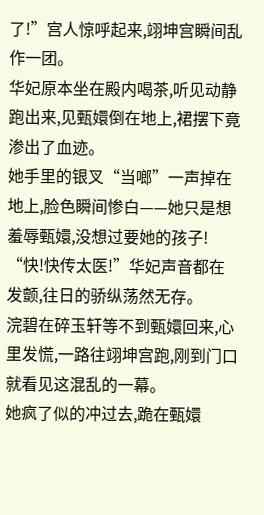了!”宫人惊呼起来,翊坤宫瞬间乱作一团。
华妃原本坐在殿内喝茶,听见动静跑出来,见甄嬛倒在地上,裙摆下竟渗出了血迹。
她手里的银叉“当啷”一声掉在地上,脸色瞬间惨白——她只是想羞辱甄嬛,没想过要她的孩子!
“快!快传太医!”华妃声音都在发颤,往日的骄纵荡然无存。
浣碧在碎玉轩等不到甄嬛回来,心里发慌,一路往翊坤宫跑,刚到门口就看见这混乱的一幕。
她疯了似的冲过去,跪在甄嬛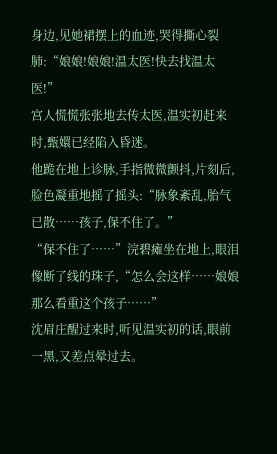身边,见她裙摆上的血迹,哭得撕心裂肺:“娘娘!娘娘!温太医!快去找温太医!”
宫人慌慌张张地去传太医,温实初赶来时,甄嬛已经陷入昏迷。
他跪在地上诊脉,手指微微颤抖,片刻后,脸色凝重地摇了摇头:“脉象紊乱,胎气已散……孩子,保不住了。”
“保不住了……”浣碧瘫坐在地上,眼泪像断了线的珠子,“怎么会这样……娘娘那么看重这个孩子……”
沈眉庄醒过来时,听见温实初的话,眼前一黑,又差点晕过去。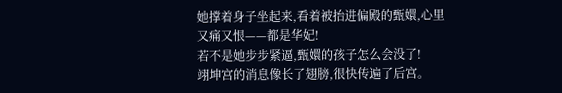她撑着身子坐起来,看着被抬进偏殿的甄嬛,心里又痛又恨——都是华妃!
若不是她步步紧逼,甄嬛的孩子怎么会没了!
翊坤宫的消息像长了翅膀,很快传遍了后宫。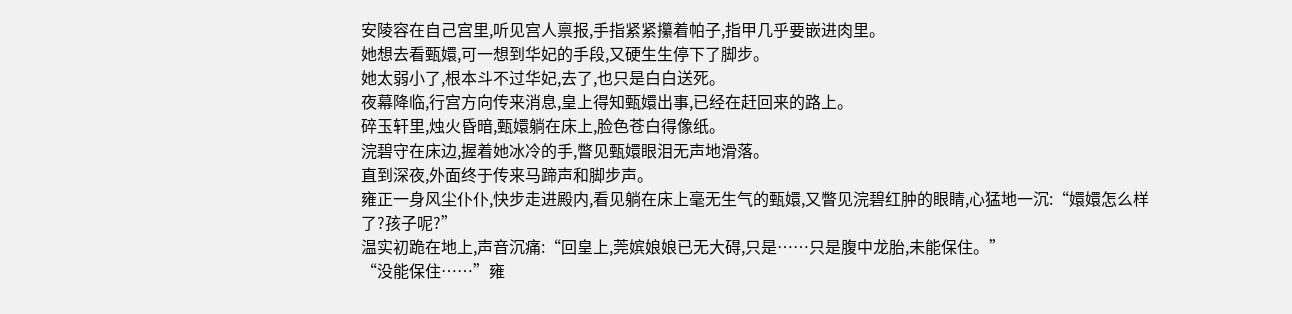安陵容在自己宫里,听见宫人禀报,手指紧紧攥着帕子,指甲几乎要嵌进肉里。
她想去看甄嬛,可一想到华妃的手段,又硬生生停下了脚步。
她太弱小了,根本斗不过华妃,去了,也只是白白送死。
夜幕降临,行宫方向传来消息,皇上得知甄嬛出事,已经在赶回来的路上。
碎玉轩里,烛火昏暗,甄嬛躺在床上,脸色苍白得像纸。
浣碧守在床边,握着她冰冷的手,瞥见甄嬛眼泪无声地滑落。
直到深夜,外面终于传来马蹄声和脚步声。
雍正一身风尘仆仆,快步走进殿内,看见躺在床上毫无生气的甄嬛,又瞥见浣碧红肿的眼睛,心猛地一沉:“嬛嬛怎么样了?孩子呢?”
温实初跪在地上,声音沉痛:“回皇上,莞嫔娘娘已无大碍,只是……只是腹中龙胎,未能保住。”
“没能保住……”雍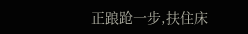正踉跄一步,扶住床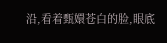沿,看着甄嬛苍白的脸,眼底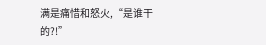满是痛惜和怒火,“是谁干的?!”